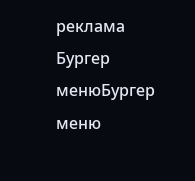реклама
Бургер менюБургер меню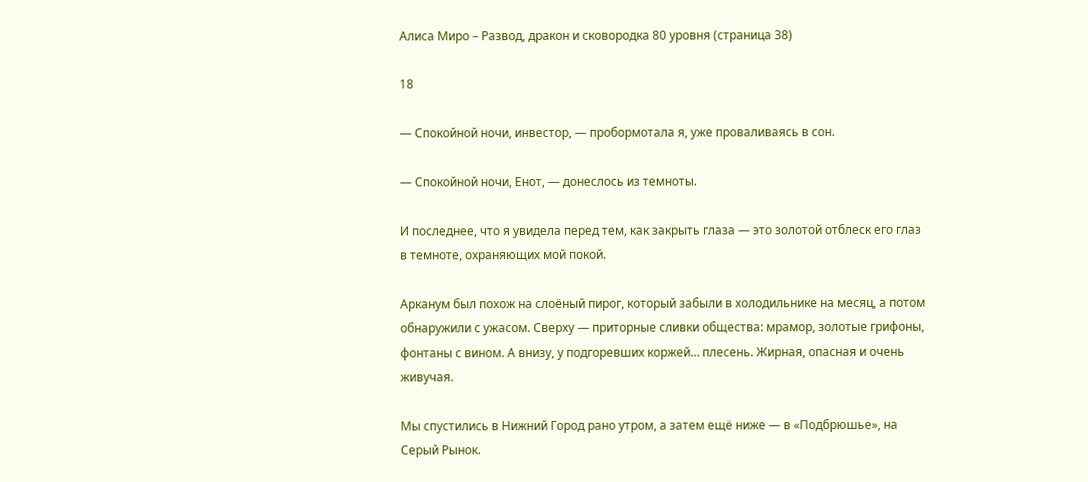Алиса Миро – Развод, дракон и сковородка 80 уровня (страница 38)

18

— Спокойной ночи, инвестор, — пробормотала я, уже проваливаясь в сон.

— Спокойной ночи, Енот, — донеслось из темноты.

И последнее, что я увидела перед тем, как закрыть глаза — это золотой отблеск его глаз в темноте, охраняющих мой покой.

Арканум был похож на слоёный пирог, который забыли в холодильнике на месяц, а потом обнаружили с ужасом. Сверху — приторные сливки общества: мрамор, золотые грифоны, фонтаны с вином. А внизу, у подгоревших коржей… плесень. Жирная, опасная и очень живучая.

Мы спустились в Нижний Город рано утром, а затем ещё ниже — в «Подбрюшье», на Серый Рынок.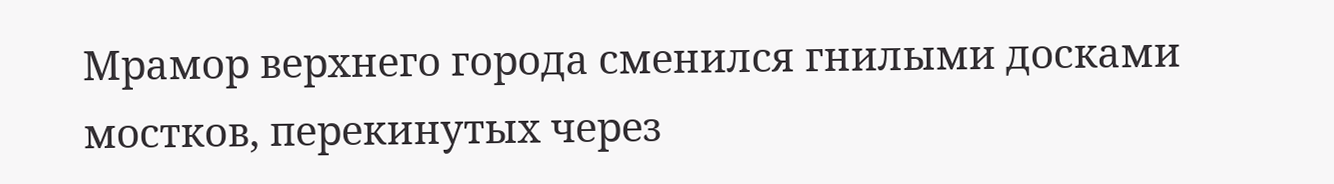Мрамор верхнего города сменился гнилыми досками мостков, перекинутых через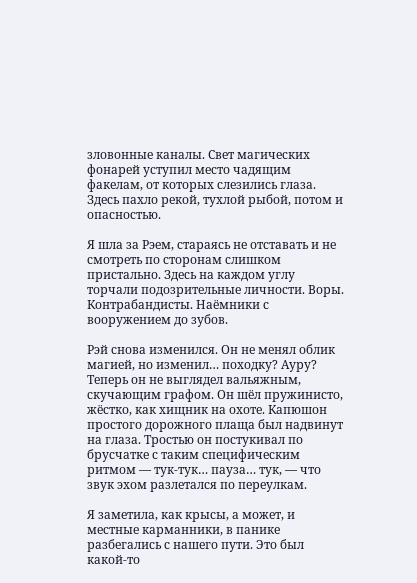зловонные каналы. Свет магических фонарей уступил место чадящим факелам, от которых слезились глаза. Здесь пахло рекой, тухлой рыбой, потом и опасностью.

Я шла за Рэем, стараясь не отставать и не смотреть по сторонам слишком пристально. Здесь на каждом углу торчали подозрительные личности. Воры. Контрабандисты. Наёмники с вооружением до зубов.

Рэй снова изменился. Он не менял облик магией, но изменил… походку? Ауру? Теперь он не выглядел вальяжным, скучающим графом. Он шёл пружинисто, жёстко, как хищник на охоте. Капюшон простого дорожного плаща был надвинут на глаза. Тростью он постукивал по брусчатке с таким специфическим ритмом — тук-тук… пауза… тук, — что звук эхом разлетался по переулкам.

Я заметила, как крысы, а может, и местные карманники, в панике разбегались с нашего пути. Это был какой-то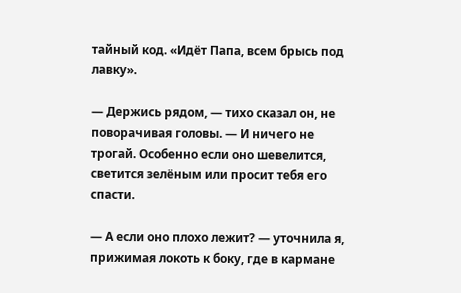тайный код. «Идёт Папа, всем брысь под лавку».

— Держись рядом, — тихо сказал он, не поворачивая головы. — И ничего не трогай. Особенно если оно шевелится, светится зелёным или просит тебя его спасти.

— А если оно плохо лежит? — уточнила я, прижимая локоть к боку, где в кармане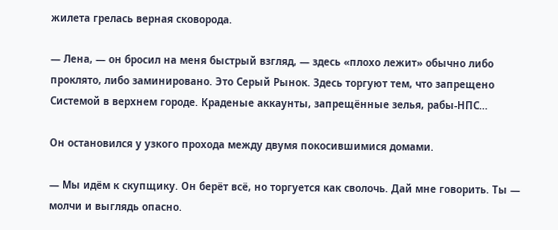жилета грелась верная сковорода.

— Лена, — он бросил на меня быстрый взгляд, — здесь «плохо лежит» обычно либо проклято, либо заминировано. Это Серый Рынок. Здесь торгуют тем, что запрещено Системой в верхнем городе. Краденые аккаунты, запрещённые зелья, рабы-НПС…

Он остановился у узкого прохода между двумя покосившимися домами.

— Мы идём к скупщику. Он берёт всё, но торгуется как сволочь. Дай мне говорить. Ты — молчи и выглядь опасно.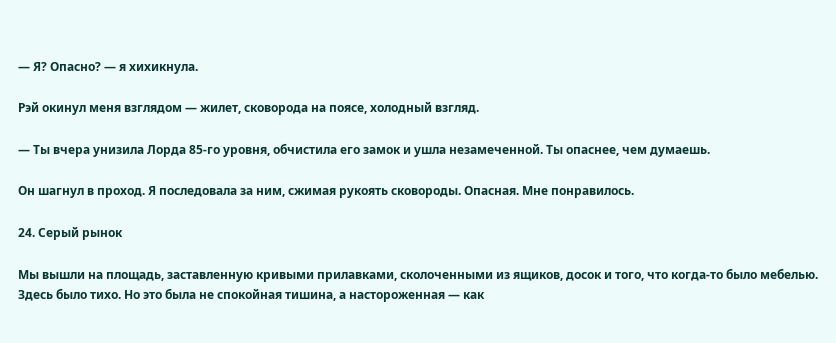— Я? Опасно? — я хихикнула.

Рэй окинул меня взглядом — жилет, сковорода на поясе, холодный взгляд.

— Ты вчера унизила Лорда 85-го уровня, обчистила его замок и ушла незамеченной. Ты опаснее, чем думаешь.

Он шагнул в проход. Я последовала за ним, сжимая рукоять сковороды. Опасная. Мне понравилось.

24. Серый рынок

Мы вышли на площадь, заставленную кривыми прилавками, сколоченными из ящиков, досок и того, что когда-то было мебелью. Здесь было тихо. Но это была не спокойная тишина, а настороженная — как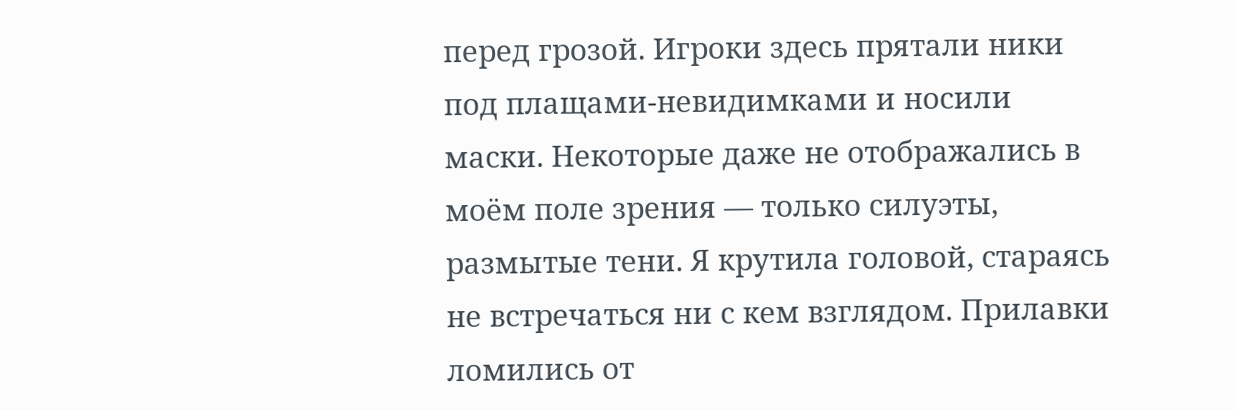перед грозой. Игроки здесь прятали ники под плащами-невидимками и носили маски. Некоторые даже не отображались в моём поле зрения — только силуэты, размытые тени. Я крутила головой, стараясь не встречаться ни с кем взглядом. Прилавки ломились от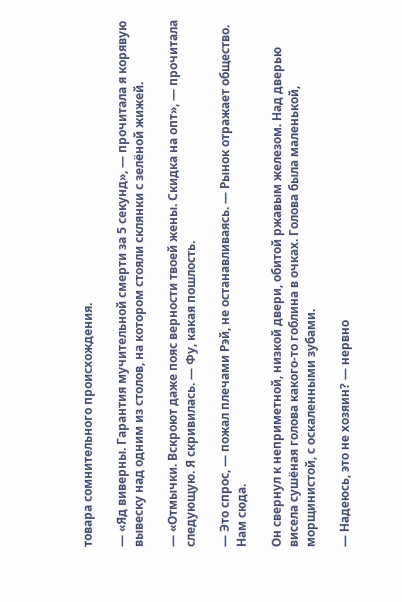товара сомнительного происхождения.

— «Яд виверны. Гарантия мучительной смерти за 5 секунд», — прочитала я корявую вывеску над одним из столов, на котором стояли склянки с зелёной жижей.

— «Отмычки. Вскроют даже пояс верности твоей жены. Скидка на опт», — прочитала следующую. Я скривилась. — Фу, какая пошлость.

— Это спрос, — пожал плечами Рэй, не останавливаясь. — Рынок отражает общество. Нам сюда.

Он свернул к неприметной, низкой двери, обитой ржавым железом. Над дверью висела сушёная голова какого-то гоблина в очках. Голова была маленькой, морщинистой, с оскаленными зубами.

— Надеюсь, это не хозяин? — нервно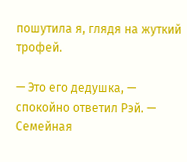пошутила я, глядя на жуткий трофей.

— Это его дедушка, — спокойно ответил Рэй. — Семейная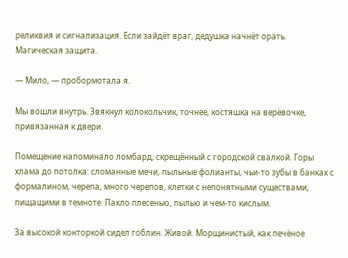реликвия и сигнализация. Если зайдёт враг, дедушка начнёт орать. Магическая защита.

— Мило, — пробормотала я.

Мы вошли внутрь. Звякнул колокольчик, точнее, костяшка на верёвочке, привязанная к двери.

Помещение напоминало ломбард, скрещённый с городской свалкой. Горы хлама до потолка: сломанные мечи, пыльные фолианты, чьи-то зубы в банках с формалином, черепа, много черепов, клетки с непонятными существами, пищащими в темноте. Пахло плесенью, пылью и чем-то кислым.

За высокой конторкой сидел гоблин. Живой. Морщинистый, как печёное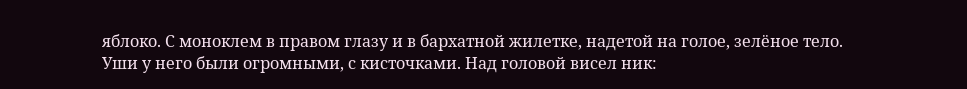яблоко. С моноклем в правом глазу и в бархатной жилетке, надетой на голое, зелёное тело. Уши у него были огромными, с кисточками. Над головой висел ник: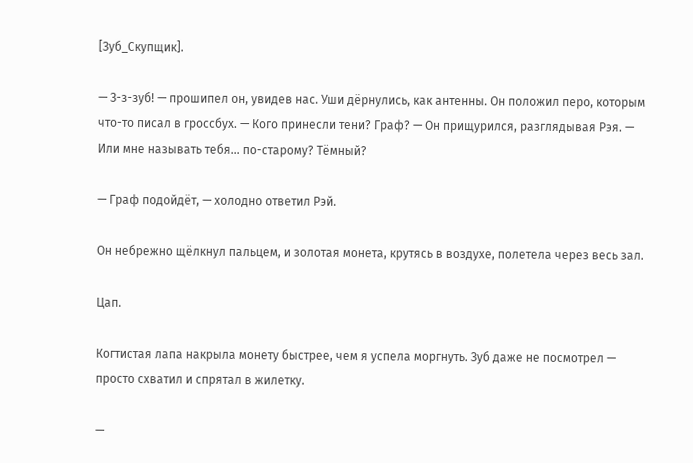[Зуб_Скупщик].

— З-з-зуб! — прошипел он, увидев нас. Уши дёрнулись, как антенны. Он положил перо, которым что-то писал в гроссбух. — Кого принесли тени? Граф? — Он прищурился, разглядывая Рэя. — Или мне называть тебя… по-старому? Тёмный?

— Граф подойдёт, — холодно ответил Рэй.

Он небрежно щёлкнул пальцем, и золотая монета, крутясь в воздухе, полетела через весь зал.

Цап.

Когтистая лапа накрыла монету быстрее, чем я успела моргнуть. Зуб даже не посмотрел — просто схватил и спрятал в жилетку.

—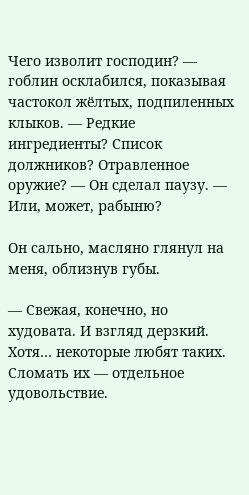Чего изволит господин? — гоблин осклабился, показывая частокол жёлтых, подпиленных клыков. — Редкие ингредиенты? Список должников? Отравленное оружие? — Он сделал паузу. — Или, может, рабыню?

Он сально, масляно глянул на меня, облизнув губы.

— Свежая, конечно, но худовата. И взгляд дерзкий. Хотя… некоторые любят таких. Сломать их — отдельное удовольствие.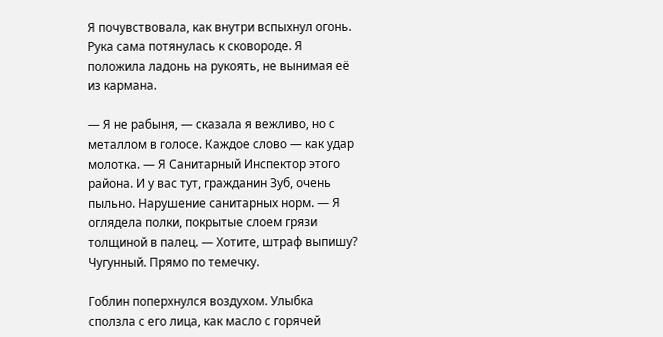Я почувствовала, как внутри вспыхнул огонь. Рука сама потянулась к сковороде. Я положила ладонь на рукоять, не вынимая её из кармана.

— Я не рабыня, — сказала я вежливо, но с металлом в голосе. Каждое слово — как удар молотка. — Я Санитарный Инспектор этого района. И у вас тут, гражданин Зуб, очень пыльно. Нарушение санитарных норм. — Я оглядела полки, покрытые слоем грязи толщиной в палец. — Хотите, штраф выпишу? Чугунный. Прямо по темечку.

Гоблин поперхнулся воздухом. Улыбка сползла с его лица, как масло с горячей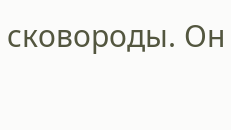сковороды. Он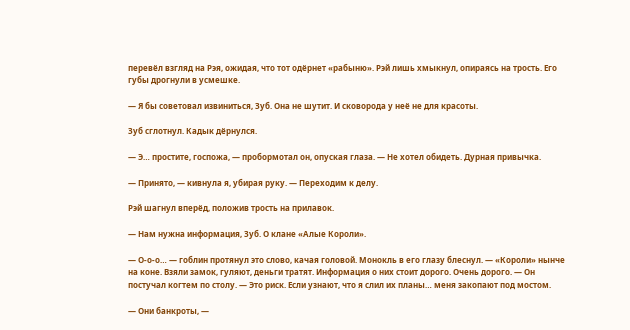перевёл взгляд на Рэя, ожидая, что тот одёрнет «рабыню». Рэй лишь хмыкнул, опираясь на трость. Его губы дрогнули в усмешке.

— Я бы советовал извиниться, Зуб. Она не шутит. И сковорода у неё не для красоты.

Зуб сглотнул. Кадык дёрнулся.

— Э… простите, госпожа, — пробормотал он, опуская глаза. — Не хотел обидеть. Дурная привычка.

— Принято, — кивнула я, убирая руку. — Переходим к делу.

Рэй шагнул вперёд, положив трость на прилавок.

— Нам нужна информация, Зуб. О клане «Алые Короли».

— О-о-о… — гоблин протянул это слово, качая головой. Монокль в его глазу блеснул. — «Короли» нынче на коне. Взяли замок, гуляют, деньги тратят. Информация о них стоит дорого. Очень дорого. — Он постучал когтем по столу. — Это риск. Если узнают, что я слил их планы… меня закопают под мостом.

— Они банкроты, —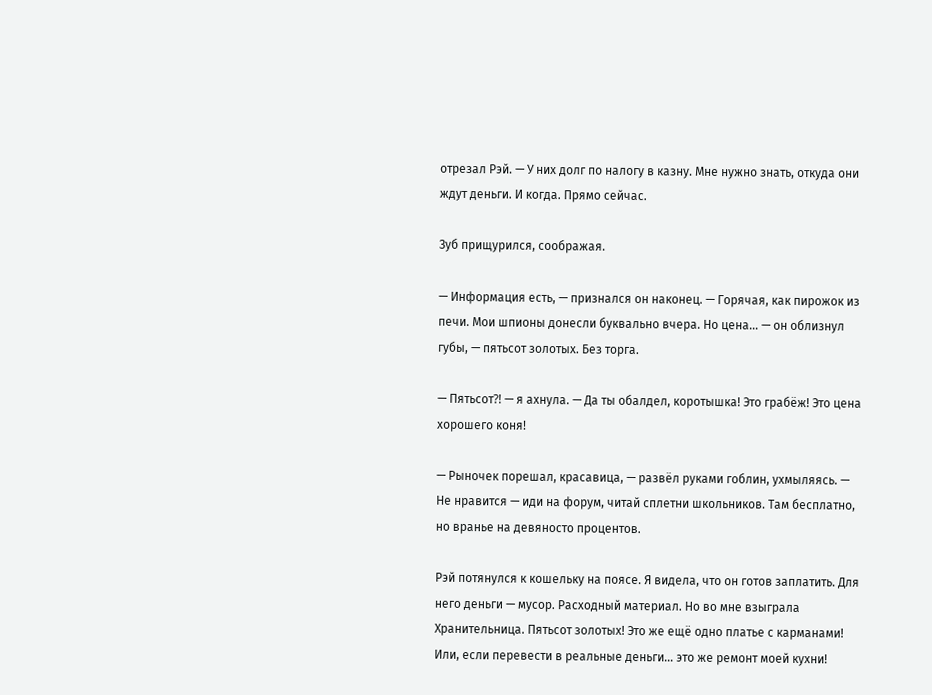отрезал Рэй. — У них долг по налогу в казну. Мне нужно знать, откуда они ждут деньги. И когда. Прямо сейчас.

Зуб прищурился, соображая.

— Информация есть, — признался он наконец. — Горячая, как пирожок из печи. Мои шпионы донесли буквально вчера. Но цена… — он облизнул губы, — пятьсот золотых. Без торга.

— Пятьсот⁈ — я ахнула. — Да ты обалдел, коротышка! Это грабёж! Это цена хорошего коня!

— Рыночек порешал, красавица, — развёл руками гоблин, ухмыляясь. — Не нравится — иди на форум, читай сплетни школьников. Там бесплатно, но вранье на девяносто процентов.

Рэй потянулся к кошельку на поясе. Я видела, что он готов заплатить. Для него деньги — мусор. Расходный материал. Но во мне взыграла Хранительница. Пятьсот золотых! Это же ещё одно платье с карманами! Или, если перевести в реальные деньги… это же ремонт моей кухни!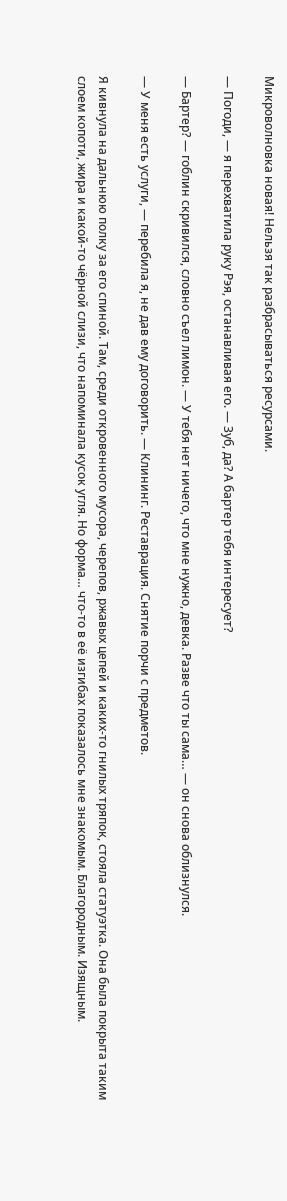Микроволновка новая! Нельзя так разбрасываться ресурсами.

— Погоди, — я перехватила руку Рэя, останавливая его. — Зуб, да? А бартер тебя интересует?

— Бартер? — гоблин скривился, словно съел лимон. — У тебя нет ничего, что мне нужно, девка. Разве что ты сама… — он снова облизнулся.

— У меня есть услуги, — перебила я, не дав ему договорить. — Клининг. Реставрация. Снятие порчи с предметов.

Я кивнула на дальнюю полку за его спиной. Там, среди откровенного мусора, черепов, ржавых цепей и каких-то гнилых тряпок, стояла статуэтка. Она была покрыта таким слоем копоти, жира и какой-то чёрной слизи, что напоминала кусок угля. Но форма… что-то в её изгибах показалось мне знакомым. Благородным. Изящным.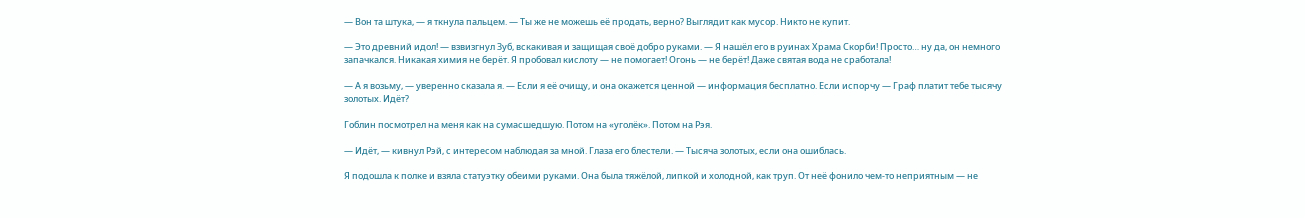— Вон та штука, — я ткнула пальцем. — Ты же не можешь её продать, верно? Выглядит как мусор. Никто не купит.

— Это древний идол! — взвизгнул Зуб, вскакивая и защищая своё добро руками. — Я нашёл его в руинах Храма Скорби! Просто… ну да, он немного запачкался. Никакая химия не берёт. Я пробовал кислоту — не помогает! Огонь — не берёт! Даже святая вода не сработала!

— А я возьму, — уверенно сказала я. — Если я её очищу, и она окажется ценной — информация бесплатно. Если испорчу — Граф платит тебе тысячу золотых. Идёт?

Гоблин посмотрел на меня как на сумасшедшую. Потом на «уголёк». Потом на Рэя.

— Идёт, — кивнул Рэй, с интересом наблюдая за мной. Глаза его блестели. — Тысяча золотых, если она ошиблась.

Я подошла к полке и взяла статуэтку обеими руками. Она была тяжёлой, липкой и холодной, как труп. От неё фонило чем-то неприятным — не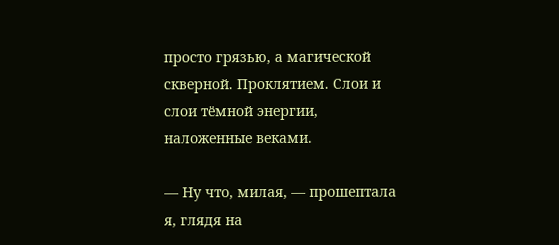просто грязью, а магической скверной. Проклятием. Слои и слои тёмной энергии, наложенные веками.

— Ну что, милая, — прошептала я, глядя на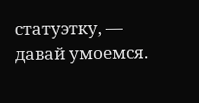статуэтку, — давай умоемся.